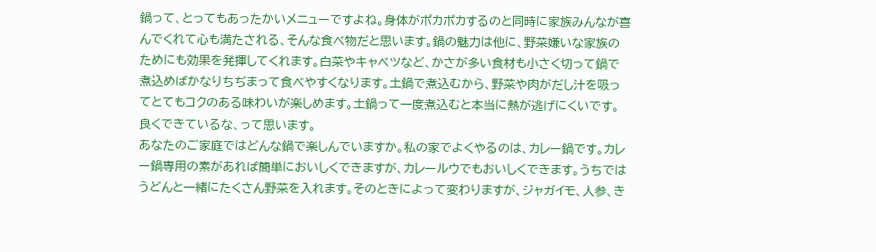鍋って、とってもあったかいメニューですよね。身体がポカポカするのと同時に家族みんなが喜んでくれて心も満たされる、そんな食べ物だと思います。鍋の魅力は他に、野菜嫌いな家族のためにも効果を発揮してくれます。白菜やキャベツなど、かさが多い食材も小さく切って鍋で煮込めばかなりちぢまって食べやすくなります。土鍋で煮込むから、野菜や肉がだし汁を吸ってとてもコクのある味わいが楽しめます。土鍋って一度煮込むと本当に熱が逃げにくいです。良くできているな、って思います。
あなたのご家庭ではどんな鍋で楽しんでいますか。私の家でよくやるのは、カレー鍋です。カレー鍋専用の素があれば簡単においしくできますが、カレールウでもおいしくできます。うちではうどんと一緒にたくさん野菜を入れます。そのときによって変わりますが、ジャガイモ、人参、き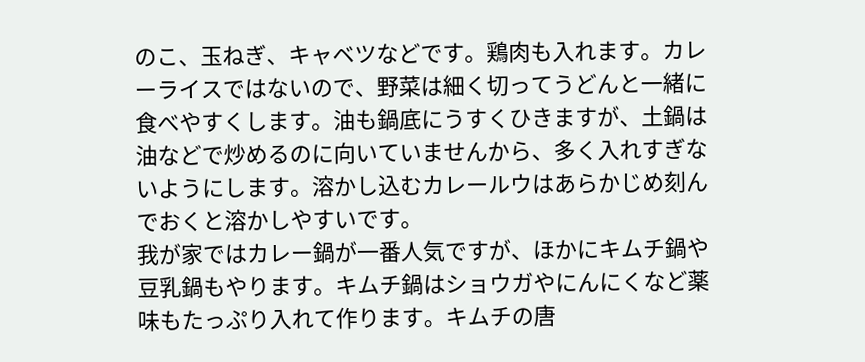のこ、玉ねぎ、キャベツなどです。鶏肉も入れます。カレーライスではないので、野菜は細く切ってうどんと一緒に食べやすくします。油も鍋底にうすくひきますが、土鍋は油などで炒めるのに向いていませんから、多く入れすぎないようにします。溶かし込むカレールウはあらかじめ刻んでおくと溶かしやすいです。
我が家ではカレー鍋が一番人気ですが、ほかにキムチ鍋や豆乳鍋もやります。キムチ鍋はショウガやにんにくなど薬味もたっぷり入れて作ります。キムチの唐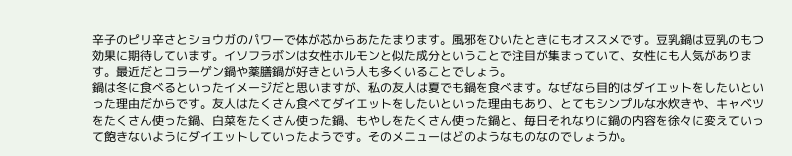辛子のピリ辛さとショウガのパワーで体が芯からあたたまります。風邪をひいたときにもオススメです。豆乳鍋は豆乳のもつ効果に期待しています。イソフラボンは女性ホルモンと似た成分ということで注目が集まっていて、女性にも人気があります。最近だとコラーゲン鍋や薬膳鍋が好きという人も多くいることでしょう。
鍋は冬に食べるといったイメージだと思いますが、私の友人は夏でも鍋を食べます。なぜなら目的はダイエットをしたいといった理由だからです。友人はたくさん食べてダイエットをしたいといった理由もあり、とてもシンプルな水炊きや、キャベツをたくさん使った鍋、白菜をたくさん使った鍋、もやしをたくさん使った鍋と、毎日それなりに鍋の内容を徐々に変えていって飽きないようにダイエットしていったようです。そのメニューはどのようなものなのでしょうか。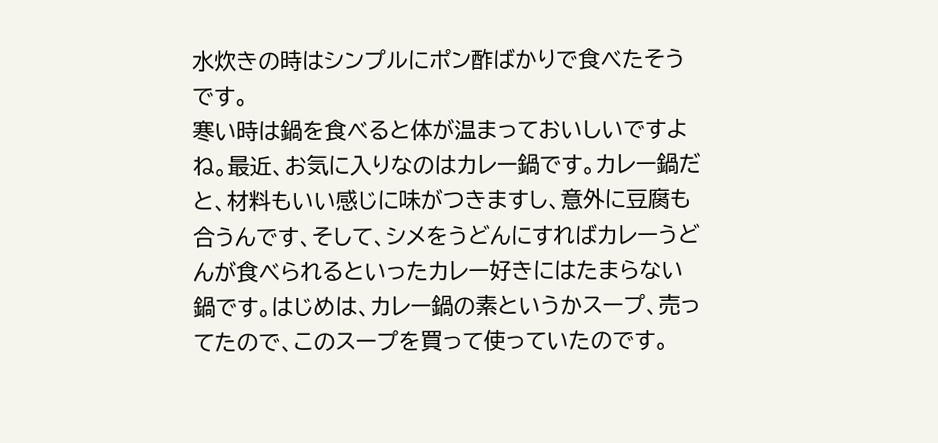水炊きの時はシンプルにポン酢ばかりで食べたそうです。
寒い時は鍋を食べると体が温まっておいしいですよね。最近、お気に入りなのはカレー鍋です。カレー鍋だと、材料もいい感じに味がつきますし、意外に豆腐も合うんです、そして、シメをうどんにすればカレーうどんが食べられるといったカレー好きにはたまらない鍋です。はじめは、カレー鍋の素というかスープ、売ってたので、このスープを買って使っていたのです。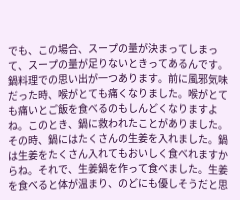でも、この場合、スープの量が決まってしまって、スープの量が足りないときってあるんです。
鍋料理での思い出が一つあります。前に風邪気味だった時、喉がとても痛くなりました。喉がとても痛いとご飯を食べるのもしんどくなりますよね。このとき、鍋に救われたことがありました。その時、鍋にはたくさんの生姜を入れました。鍋は生姜をたくさん入れてもおいしく食べれますからね。それで、生姜鍋を作って食べました。生姜を食べると体が温まり、のどにも優しそうだと思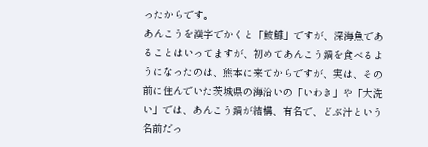ったからです。
あんこうを漢字でかくと「鮟鱇」ですが、深海魚であることはいってますが、初めてあんこう鍋を食べるようになったのは、熊本に来てからですが、実は、その前に住んでいた茨城県の海沿いの「いわき」や「大洗い」では、あんこう鍋が結構、有名で、どぶ汁という名前だっ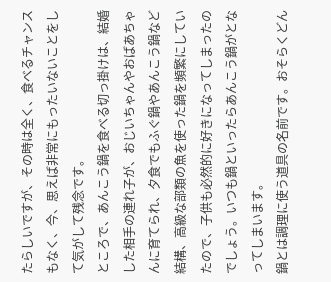たらしいですが、その時は全く、食べるチャンスもなく、今、思えば非常にもったいないことをして気がして残念です。
ところで、あんこう鍋を食べる切っ掛けは、結婚した相手の連れ子が、おじいちゃんやおばあちゃんに育てられ、夕食でもふぐ鍋やあんこう鍋など結構、高級な部類の魚を使った鍋を頻繁にしていたので、子供も必然的に好きになってしまったのでしょう。いつも鍋といったらあんこう鍋がとなってしまいます。
鍋とは調理に使う道具の名前です。おそらくどん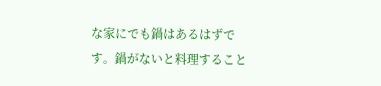な家にでも鍋はあるはずです。鍋がないと料理すること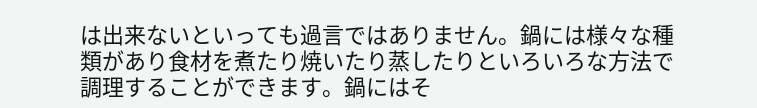は出来ないといっても過言ではありません。鍋には様々な種類があり食材を煮たり焼いたり蒸したりといろいろな方法で調理することができます。鍋にはそ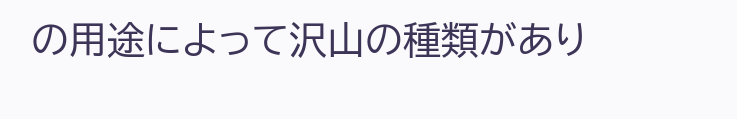の用途によって沢山の種類があり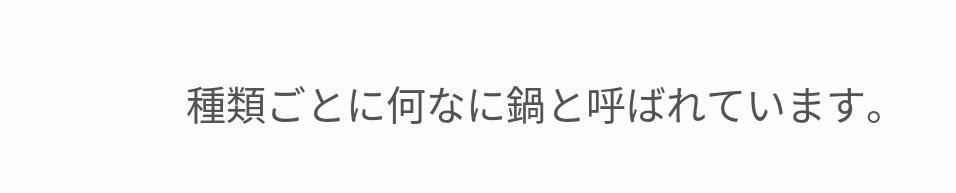種類ごとに何なに鍋と呼ばれています。